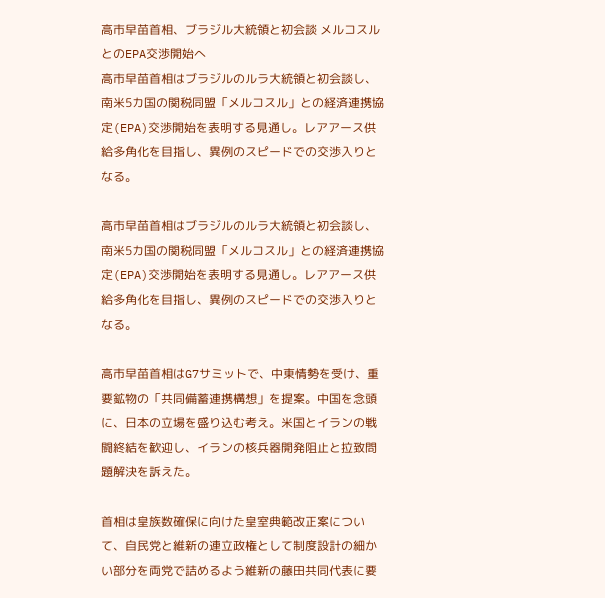高市早苗首相、ブラジル大統領と初会談 メルコスルとのEPA交渉開始へ
高市早苗首相はブラジルのルラ大統領と初会談し、南米5カ国の関税同盟「メルコスル」との経済連携協定(EPA)交渉開始を表明する見通し。レアアース供給多角化を目指し、異例のスピードでの交渉入りとなる。

高市早苗首相はブラジルのルラ大統領と初会談し、南米5カ国の関税同盟「メルコスル」との経済連携協定(EPA)交渉開始を表明する見通し。レアアース供給多角化を目指し、異例のスピードでの交渉入りとなる。

高市早苗首相はG7サミットで、中東情勢を受け、重要鉱物の「共同備蓄連携構想」を提案。中国を念頭に、日本の立場を盛り込む考え。米国とイランの戦闘終結を歓迎し、イランの核兵器開発阻止と拉致問題解決を訴えた。

首相は皇族数確保に向けた皇室典範改正案について、自民党と維新の連立政権として制度設計の細かい部分を両党で詰めるよう維新の藤田共同代表に要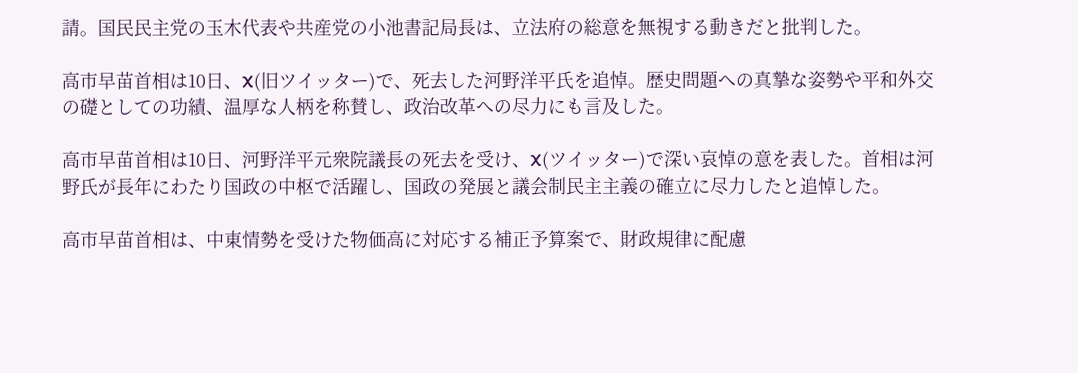請。国民民主党の玉木代表や共産党の小池書記局長は、立法府の総意を無視する動きだと批判した。

高市早苗首相は10日、X(旧ツイッター)で、死去した河野洋平氏を追悼。歴史問題への真摯な姿勢や平和外交の礎としての功績、温厚な人柄を称賛し、政治改革への尽力にも言及した。

高市早苗首相は10日、河野洋平元衆院議長の死去を受け、X(ツイッター)で深い哀悼の意を表した。首相は河野氏が長年にわたり国政の中枢で活躍し、国政の発展と議会制民主主義の確立に尽力したと追悼した。

高市早苗首相は、中東情勢を受けた物価高に対応する補正予算案で、財政規律に配慮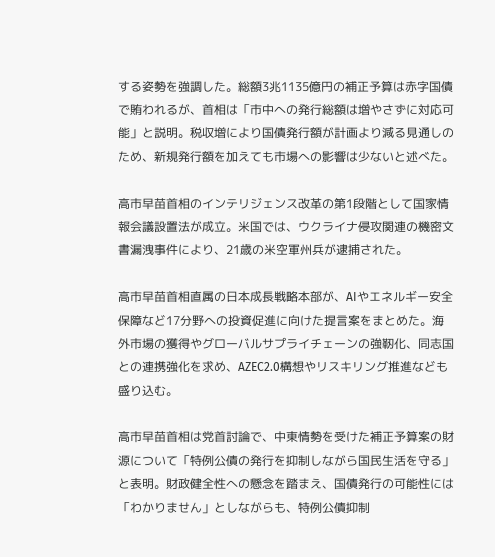する姿勢を強調した。総額3兆1135億円の補正予算は赤字国債で賄われるが、首相は「市中への発行総額は増やさずに対応可能」と説明。税収増により国債発行額が計画より減る見通しのため、新規発行額を加えても市場への影響は少ないと述べた。

高市早苗首相のインテリジェンス改革の第1段階として国家情報会議設置法が成立。米国では、ウクライナ侵攻関連の機密文書漏洩事件により、21歳の米空軍州兵が逮捕された。

高市早苗首相直属の日本成長戦略本部が、AIやエネルギー安全保障など17分野への投資促進に向けた提言案をまとめた。海外市場の獲得やグローバルサプライチェーンの強靭化、同志国との連携強化を求め、AZEC2.0構想やリスキリング推進なども盛り込む。

高市早苗首相は党首討論で、中東情勢を受けた補正予算案の財源について「特例公債の発行を抑制しながら国民生活を守る」と表明。財政健全性への懸念を踏まえ、国債発行の可能性には「わかりません」としながらも、特例公債抑制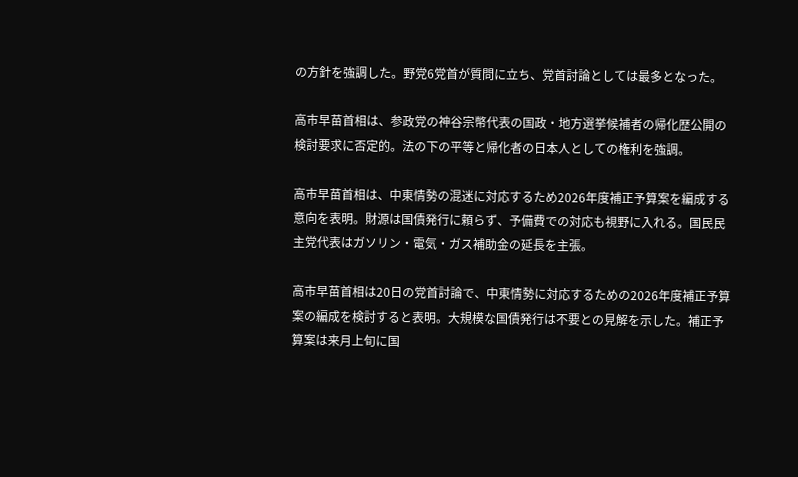の方針を強調した。野党6党首が質問に立ち、党首討論としては最多となった。

高市早苗首相は、参政党の神谷宗幣代表の国政・地方選挙候補者の帰化歴公開の検討要求に否定的。法の下の平等と帰化者の日本人としての権利を強調。

高市早苗首相は、中東情勢の混迷に対応するため2026年度補正予算案を編成する意向を表明。財源は国債発行に頼らず、予備費での対応も視野に入れる。国民民主党代表はガソリン・電気・ガス補助金の延長を主張。

高市早苗首相は20日の党首討論で、中東情勢に対応するための2026年度補正予算案の編成を検討すると表明。大規模な国債発行は不要との見解を示した。補正予算案は来月上旬に国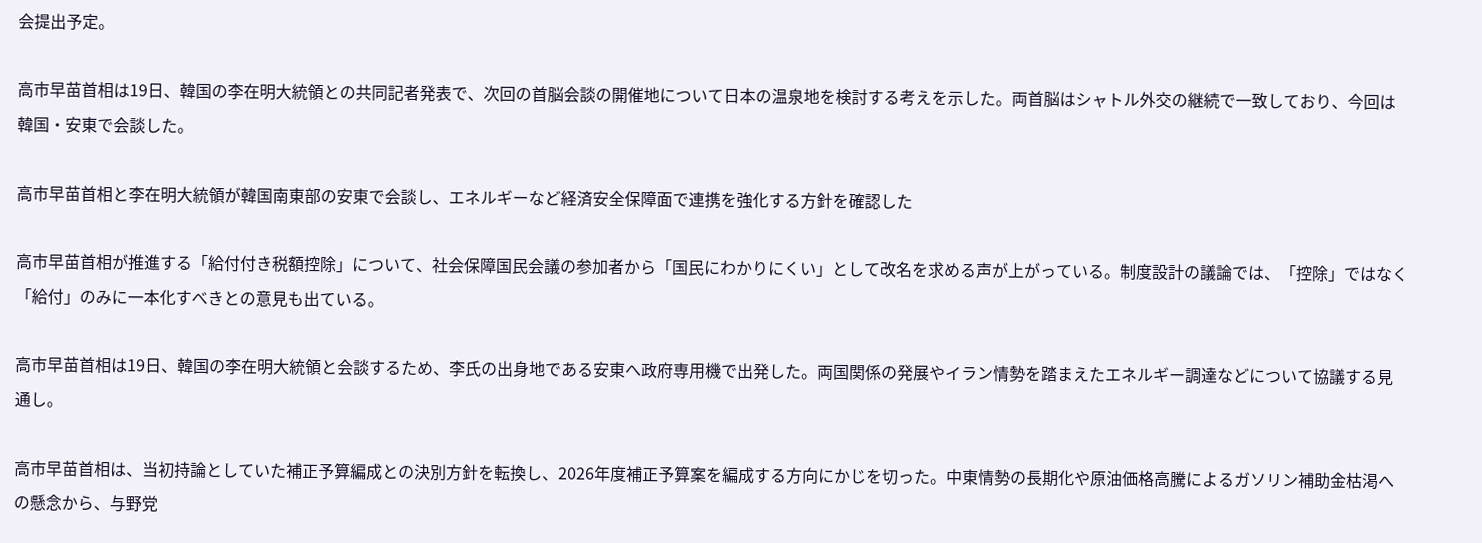会提出予定。

高市早苗首相は19日、韓国の李在明大統領との共同記者発表で、次回の首脳会談の開催地について日本の温泉地を検討する考えを示した。両首脳はシャトル外交の継続で一致しており、今回は韓国・安東で会談した。

高市早苗首相と李在明大統領が韓国南東部の安東で会談し、エネルギーなど経済安全保障面で連携を強化する方針を確認した

高市早苗首相が推進する「給付付き税額控除」について、社会保障国民会議の参加者から「国民にわかりにくい」として改名を求める声が上がっている。制度設計の議論では、「控除」ではなく「給付」のみに一本化すべきとの意見も出ている。

高市早苗首相は19日、韓国の李在明大統領と会談するため、李氏の出身地である安東へ政府専用機で出発した。両国関係の発展やイラン情勢を踏まえたエネルギー調達などについて協議する見通し。

高市早苗首相は、当初持論としていた補正予算編成との決別方針を転換し、2026年度補正予算案を編成する方向にかじを切った。中東情勢の長期化や原油価格高騰によるガソリン補助金枯渇への懸念から、与野党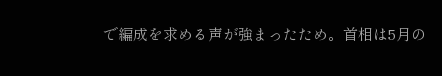で編成を求める声が強まったため。首相は5月の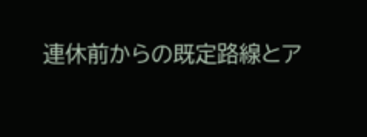連休前からの既定路線とア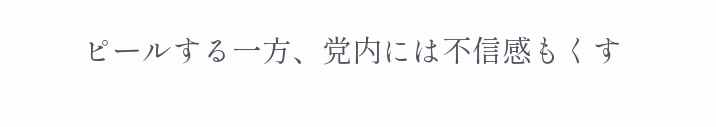ピールする一方、党内には不信感もくす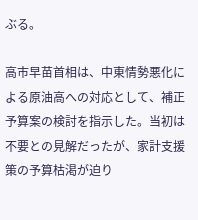ぶる。

高市早苗首相は、中東情勢悪化による原油高への対応として、補正予算案の検討を指示した。当初は不要との見解だったが、家計支援策の予算枯渇が迫り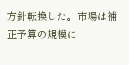方針転換した。市場は補正予算の規模に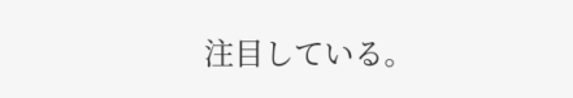注目している。